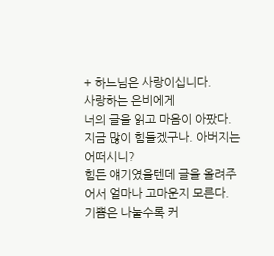+ 하느님은 사랑이십니다.
사랑하는 은비에게
너의 글을 읽고 마음이 아팠다.
지금 많이 힘들겠구나. 아버지는 어떠시니?
힘든 얘기였을텐데 글을 올려주어서 얼마나 고마운지 모른다.
기쁨은 나눌수록 커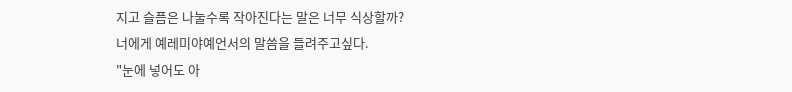지고 슬픔은 나눌수록 작아진다는 말은 너무 식상할까?
너에게 예레미야예언서의 말씀을 들려주고싶다.
"눈에 넣어도 아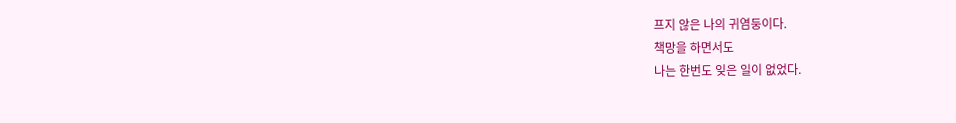프지 않은 나의 귀염둥이다.
책망을 하면서도
나는 한번도 잊은 일이 없었다.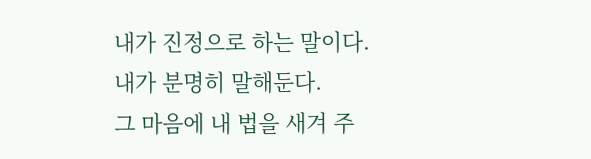내가 진정으로 하는 말이다.
내가 분명히 말해둔다.
그 마음에 내 법을 새겨 주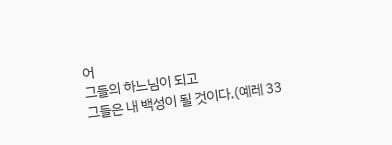어
그들의 하느님이 되고
그들은 내 백성이 될 것이다.(예레 33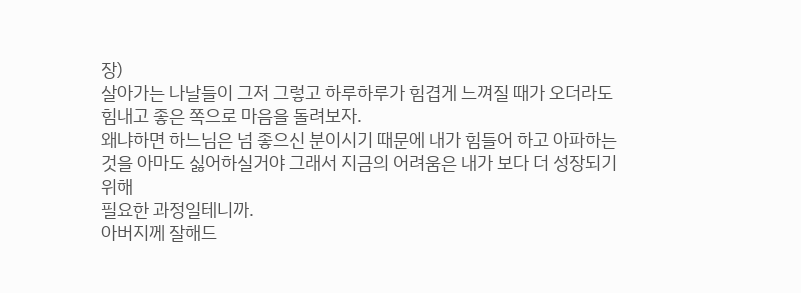장)
살아가는 나날들이 그저 그렇고 하루하루가 힘겹게 느껴질 때가 오더라도
힘내고 좋은 쪽으로 마음을 돌려보자.
왜냐하면 하느님은 넘 좋으신 분이시기 때문에 내가 힘들어 하고 아파하는
것을 아마도 싫어하실거야 그래서 지금의 어려움은 내가 보다 더 성장되기 위해
필요한 과정일테니까.
아버지께 잘해드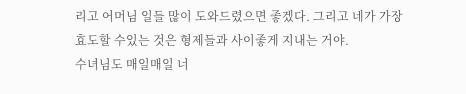리고 어머님 일들 많이 도와드렸으면 좋겠다. 그리고 네가 가장
효도할 수있는 것은 형제들과 사이좋게 지내는 거야.
수녀님도 매일매일 너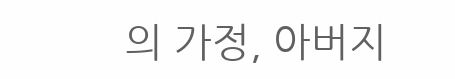의 가정, 아버지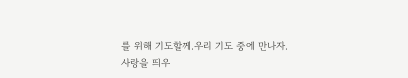를 위해 기도할께.우리 기도 중에 만나자.
사랑을 띄우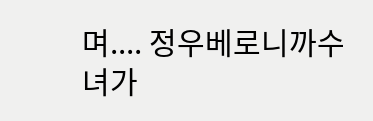며.... 정우베로니까수녀가